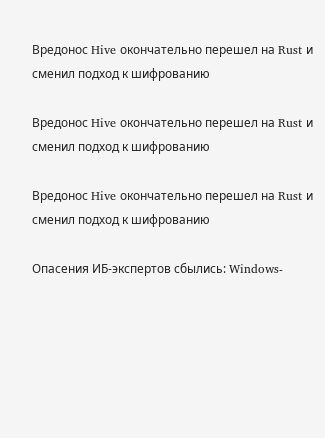Вредонос Hive окончательно перешел на Rust и сменил подход к шифрованию

Вредонос Hive окончательно перешел на Rust и сменил подход к шифрованию

Вредонос Hive окончательно перешел на Rust и сменил подход к шифрованию

Опасения ИБ-экспертов сбылись: Windows-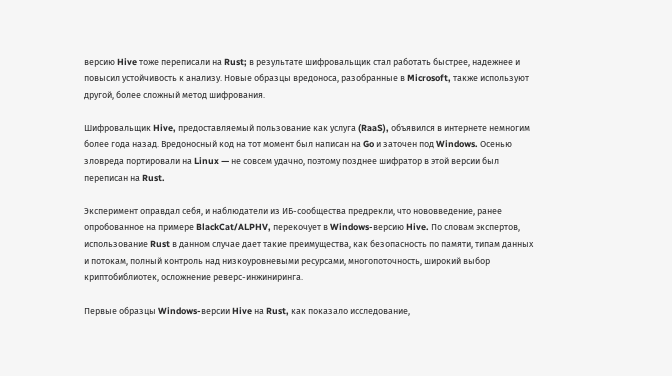версию Hive тоже переписали на Rust; в результате шифровальщик стал работать быстрее, надежнее и повысил устойчивость к анализу. Новые образцы вредоноса, разобранные в Microsoft, также используют другой, более сложный метод шифрования.

Шифровальщик Hive, предоставляемый пользование как услуга (RaaS), объявился в интернете немногим более года назад. Вредоносный код на тот момент был написан на Go и заточен под Windows. Осенью зловреда портировали на Linux — не совсем удачно, поэтому позднее шифратор в этой версии был переписан на Rust.

Эксперимент оправдал себя, и наблюдатели из ИБ-сообщества предрекли, что нововведение, ранее опробованное на примере BlackCat/ALPHV, перекочует в Windows-версию Hive. По словам экспертов, использование Rust в данном случае дает такие преимущества, как безопасность по памяти, типам данных и потокам, полный контроль над низкоуровневыми ресурсами, многопоточность, широкий выбор криптобиблиотек, осложнение реверс-инжиниринга.

Первые образцы Windows-версии Hive на Rust, как показало исследование,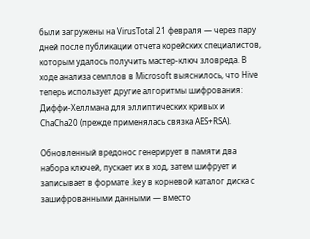были загружены на VirusTotal 21 февраля — через пару дней после публикации отчета корейских специалистов, которым удалось получить мастер-ключ зловреда. В ходе анализа семплов в Microsoft выяснилось, что Hive теперь использует другие алгоритмы шифрования: Диффи-Хеллмана для эллиптических кривых и ChaCha20 (прежде применялась связка AES+RSA).

Обновленный вредонос генерирует в памяти два набора ключей, пускает их в ход, затем шифрует и записывает в формате .key в корневой каталог диска с зашифрованными данными — вместо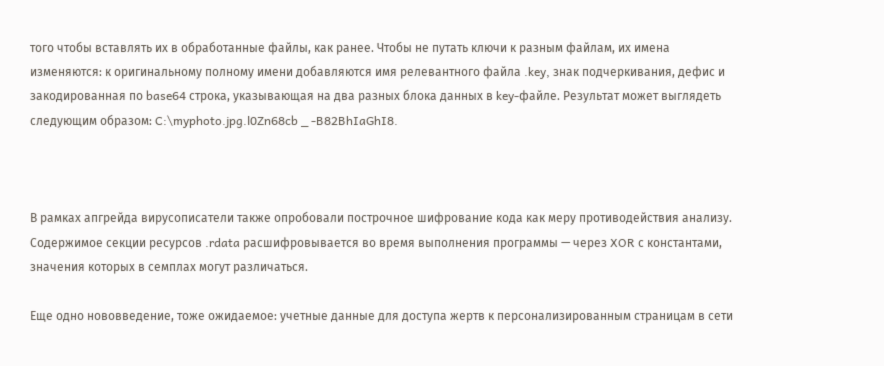того чтобы вставлять их в обработанные файлы, как ранее. Чтобы не путать ключи к разным файлам, их имена изменяются: к оригинальному полному имени добавляются имя релевантного файла .key, знак подчеркивания, дефис и закодированная по base64 строка, указывающая на два разных блока данных в key-файле. Результат может выглядеть следующим образом: C:\myphoto.jpg.l0Zn68cb _ -B82BhIaGhI8.



В рамках апгрейда вирусописатели также опробовали построчное шифрование кода как меру противодействия анализу. Содержимое секции ресурсов .rdata расшифровывается во время выполнения программы — через XOR с константами, значения которых в семплах могут различаться.

Еще одно нововведение, тоже ожидаемое: учетные данные для доступа жертв к персонализированным страницам в сети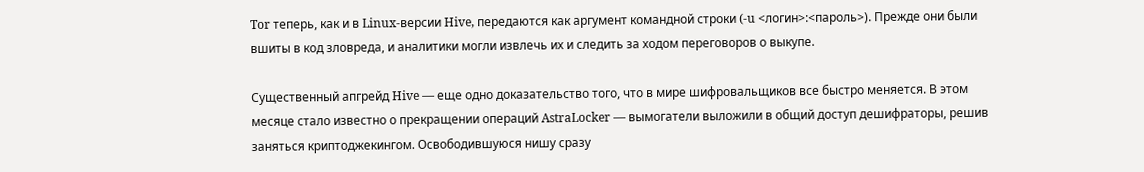Tor теперь, как и в Linux-версии Hive, передаются как аргумент командной строки (-u <логин>:<пароль>). Прежде они были вшиты в код зловреда, и аналитики могли извлечь их и следить за ходом переговоров о выкупе.

Существенный апгрейд Hive — еще одно доказательство того, что в мире шифровальщиков все быстро меняется. В этом месяце стало известно о прекращении операций AstraLocker — вымогатели выложили в общий доступ дешифраторы, решив заняться криптоджекингом. Освободившуюся нишу сразу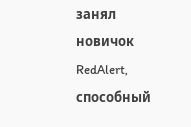занял новичок RedAlert, способный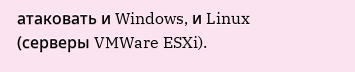атаковать и Windows, и Linux (серверы VMWare ESXi).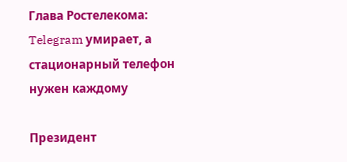Глава Ростелекома: Telegram умирает, а стационарный телефон нужен каждому

Президент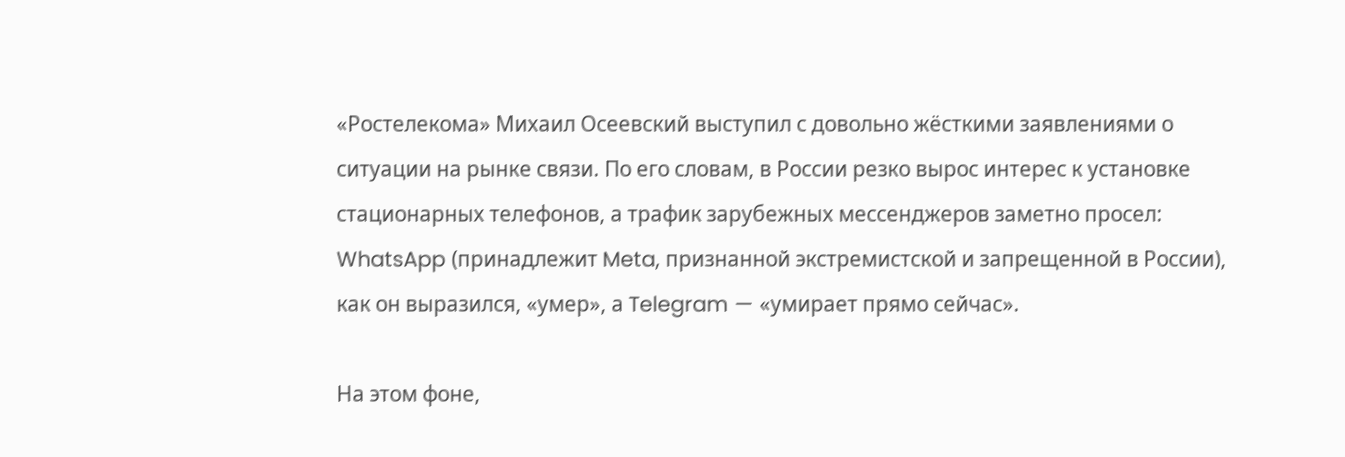«Ростелекома» Михаил Осеевский выступил с довольно жёсткими заявлениями о ситуации на рынке связи. По его словам, в России резко вырос интерес к установке стационарных телефонов, а трафик зарубежных мессенджеров заметно просел: WhatsApp (принадлежит Meta, признанной экстремистской и запрещенной в России), как он выразился, «умер», а Telegram — «умирает прямо сейчас».

На этом фоне,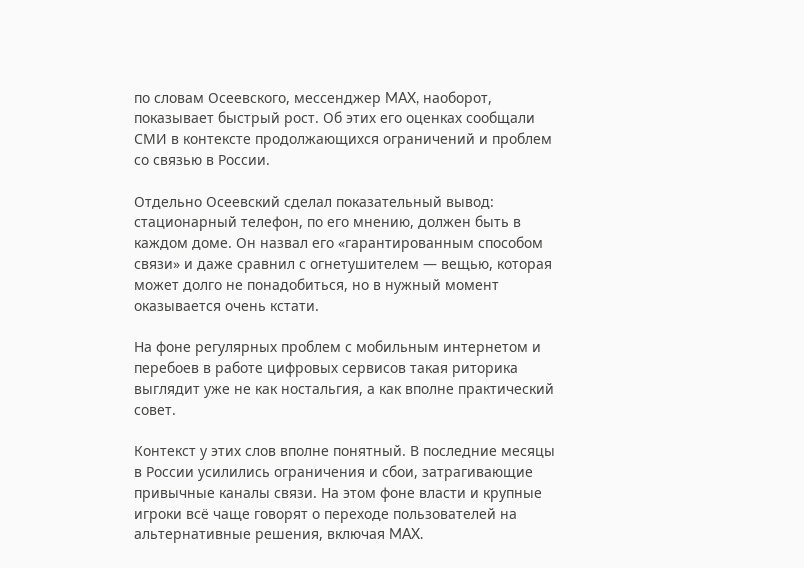по словам Осеевского, мессенджер MAX, наоборот, показывает быстрый рост. Об этих его оценках сообщали СМИ в контексте продолжающихся ограничений и проблем со связью в России.

Отдельно Осеевский сделал показательный вывод: стационарный телефон, по его мнению, должен быть в каждом доме. Он назвал его «гарантированным способом связи» и даже сравнил с огнетушителем — вещью, которая может долго не понадобиться, но в нужный момент оказывается очень кстати.

На фоне регулярных проблем с мобильным интернетом и перебоев в работе цифровых сервисов такая риторика выглядит уже не как ностальгия, а как вполне практический совет.

Контекст у этих слов вполне понятный. В последние месяцы в России усилились ограничения и сбои, затрагивающие привычные каналы связи. На этом фоне власти и крупные игроки всё чаще говорят о переходе пользователей на альтернативные решения, включая MAX.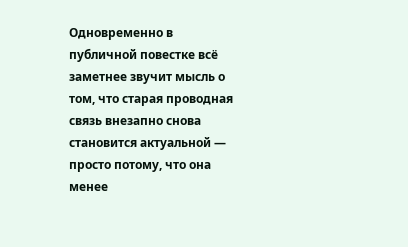Одновременно в публичной повестке всё заметнее звучит мысль о том, что старая проводная связь внезапно снова становится актуальной — просто потому, что она менее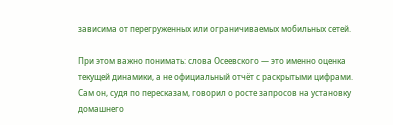зависима от перегруженных или ограничиваемых мобильных сетей.

При этом важно понимать: слова Осеевского — это именно оценка текущей динамики, а не официальный отчёт с раскрытыми цифрами. Сам он, судя по пересказам, говорил о росте запросов на установку домашнего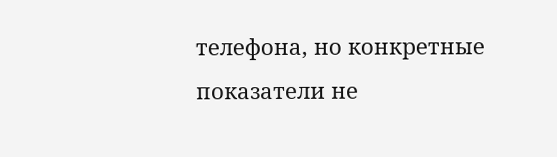телефона, но конкретные показатели не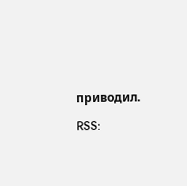приводил.

RSS: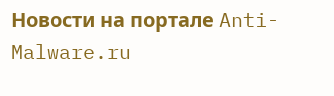Новости на портале Anti-Malware.ru